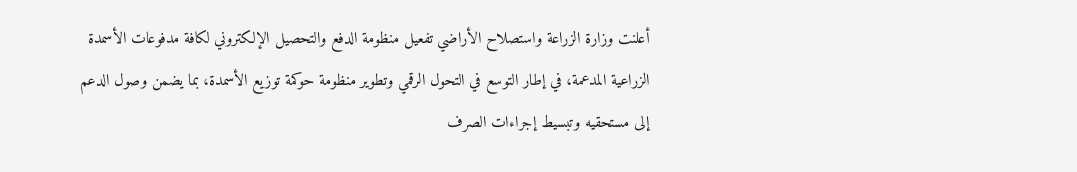أعلنت وزارة الزراعة واستصلاح الأراضي تفعيل منظومة الدفع والتحصيل الإلكتروني لكافة مدفوعات الأسمدة الزراعية المدعمة، في إطار التوسع في التحول الرقمي وتطوير منظومة حوكمة توزيع الأسمدة، بما يضمن وصول الدعم إلى مستحقيه وتبسيط إجراءات الصرف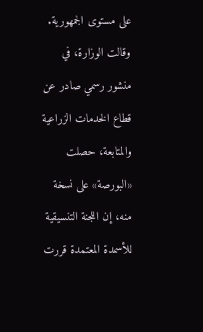على مستوى الجمهورية.
وقالت الوزارة، في منشور رسمي صادر عن قطاع الخدمات الزراعية والمتابعة، حصلت «البورصة» على نسخة منه، إن اللجنة التنسيقية للأسمدة المعتمدة قررت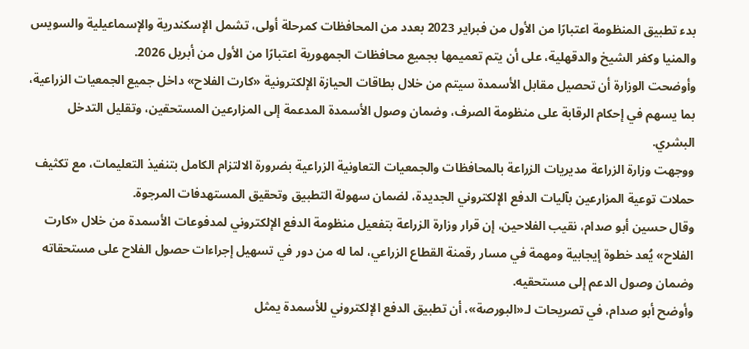بدء تطبيق المنظومة اعتبارًا من الأول من فبراير 2023 بعدد من المحافظات كمرحلة أولى، تشمل الإسكندرية والإسماعيلية والسويس والمنيا وكفر الشيخ والدقهلية، على أن يتم تعميمها بجميع محافظات الجمهورية اعتبارًا من الأول من أبريل 2026.
وأوضحت الوزارة أن تحصيل مقابل الأسمدة سيتم من خلال بطاقات الحيازة الإلكترونية «كارت الفلاح» داخل جميع الجمعيات الزراعية، بما يسهم في إحكام الرقابة على منظومة الصرف، وضمان وصول الأسمدة المدعمة إلى المزارعين المستحقين، وتقليل التدخل البشري.
ووجهت وزارة الزراعة مديريات الزراعة بالمحافظات والجمعيات التعاونية الزراعية بضرورة الالتزام الكامل بتنفيذ التعليمات، مع تكثيف حملات توعية المزارعين بآليات الدفع الإلكتروني الجديدة، لضمان سهولة التطبيق وتحقيق المستهدفات المرجوة.
وقال حسين أبو صدام، نقيب الفلاحين، إن قرار وزارة الزراعة بتفعيل منظومة الدفع الإلكتروني لمدفوعات الأسمدة من خلال «كارت الفلاح» يُعد خطوة إيجابية ومهمة في مسار رقمنة القطاع الزراعي، لما له من دور في تسهيل إجراءات حصول الفلاح على مستحقاته وضمان وصول الدعم إلى مستحقيه.
وأوضح أبو صدام، في تصريحات لـ«البورصة»، أن تطبيق الدفع الإلكتروني للأسمدة يمثل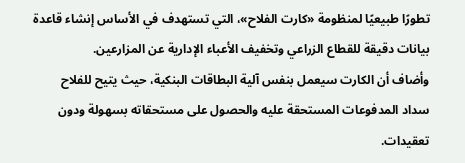تطورًا طبيعيًا لمنظومة «كارت الفلاح»، التي تستهدف في الأساس إنشاء قاعدة بيانات دقيقة للقطاع الزراعي وتخفيف الأعباء الإدارية عن المزارعين.
وأضاف أن الكارت سيعمل بنفس آلية البطاقات البنكية، حيث يتيح للفلاح سداد المدفوعات المستحقة عليه والحصول على مستحقاته بسهولة ودون تعقيدات.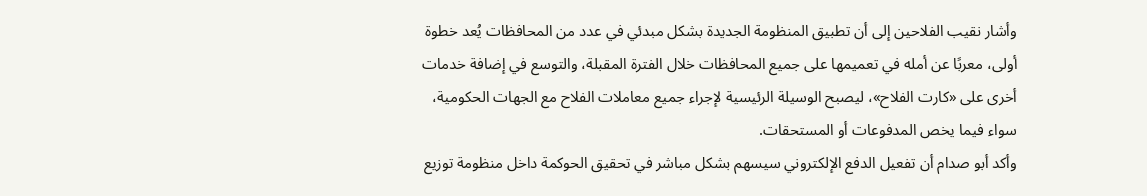وأشار نقيب الفلاحين إلى أن تطبيق المنظومة الجديدة بشكل مبدئي في عدد من المحافظات يُعد خطوة أولى، معربًا عن أمله في تعميمها على جميع المحافظات خلال الفترة المقبلة، والتوسع في إضافة خدمات أخرى على «كارت الفلاح»، ليصبح الوسيلة الرئيسية لإجراء جميع معاملات الفلاح مع الجهات الحكومية، سواء فيما يخص المدفوعات أو المستحقات.
وأكد أبو صدام أن تفعيل الدفع الإلكتروني سيسهم بشكل مباشر في تحقيق الحوكمة داخل منظومة توزيع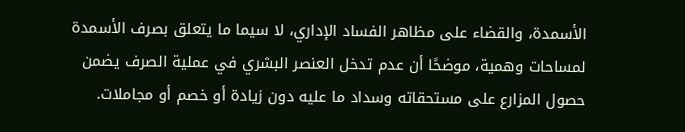الأسمدة، والقضاء على مظاهر الفساد الإداري، لا سيما ما يتعلق بصرف الأسمدة لمساحات وهمية، موضحًا أن عدم تدخل العنصر البشري في عملية الصرف يضمن حصول المزارع على مستحقاته وسداد ما عليه دون زيادة أو خصم أو مجاملات.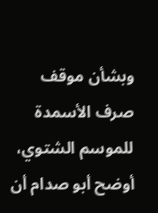وبشأن موقف صرف الأسمدة للموسم الشتوي، أوضح أبو صدام أن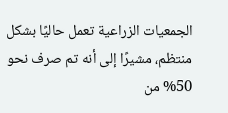الجمعيات الزراعية تعمل حاليًا بشكل منتظم، مشيرًا إلى أنه تم صرف نحو 50% من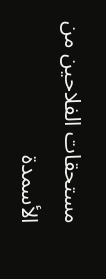مستحقات الفلاحين من الأسمدة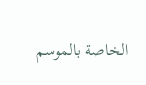الخاصة بالموسم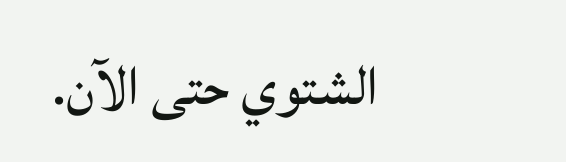الشتوي حتى الآن.